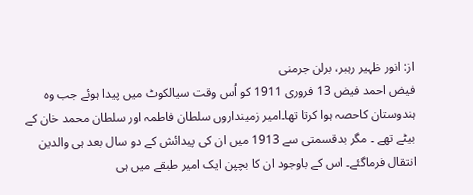از: انور ظہیر رہبر، برلن جرمنی
فیض احمد فیض 13 فروری 1911 کو اُس وقت سیالکوٹ میں پیدا ہوئے جب وہ ہندوستان کاحصہ ہوا کرتا تھا۔امیر زمینداروں سلطان فاطمہ اور سلطان محمد خان کے بیٹے تھے ۔ مگر بدقسمتی سے 1913 میں ان کی پیدائش کے دو سال بعد ہی والدین انتقال فرماگئے۔ اس کے باوجود ان کا بچپن ایک امیر طبقے میں ہی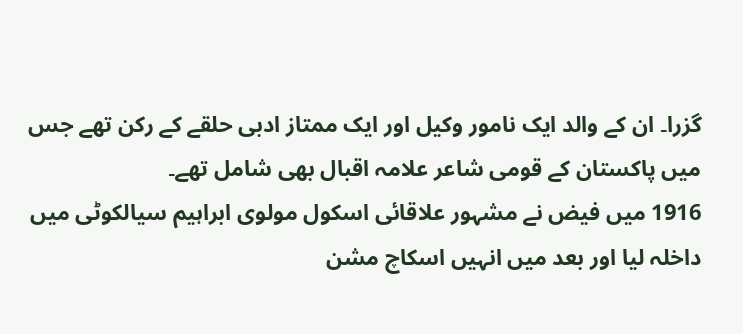گزرا۔ ان کے والد ایک نامور وکیل اور ایک ممتاز ادبی حلقے کے رکن تھے جس میں پاکستان کے قومی شاعر علامہ اقبال بھی شامل تھے۔
1916 میں فیض نے مشہور علاقائی اسکول مولوی ابراہیم سیالکوٹی میں داخلہ لیا اور بعد میں انہیں اسکاچ مشن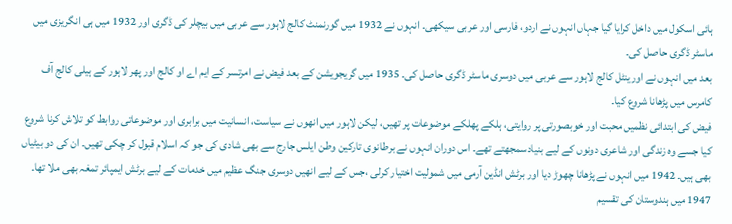ہائی اسکول میں داخل کرایا گیا جہاں انہوں نے اردو، فارسی اور عربی سیکھی۔ انہوں نے 1932 میں گورنمنٹ کالج لاہور سے عربی میں بیچلر کی ڈگری اور 1932 میں ہی انگریزی میں ماسٹر ڈگری حاصل کی۔
بعد میں انہوں نے اورینٹل کالج لاہور سے عربی میں دوسری ماسٹر ڈگری حاصل کی۔ 1935 میں گریجویشن کے بعد فیض نے امرتسر کے ایم اے او کالج اور پھر لاہور کے ہیلی کالج آف کامرس میں پڑھانا شروع کیا۔
فیض کی ابتدائی نظمیں محبت اور خوبصورتی پر روایتی، ہلکے پھلکے موضوعات پر تھیں، لیکن لاہور میں انھوں نے سیاست، انسانیت میں برابری اور موضوعاتی روابط کو تلاش کرنا شروع کیا جسے وہ زندگی اور شاعری دونوں کے لیے بنیادسمجھتے تھے۔ اس دوران انہوں نے برطانوی تارکین وطن ایلس جارج سے بھی شادی کی جو کہ اسلام قبول کر چکی تھیں۔ ان کی دو بیٹیاں بھی ہیں۔ 1942 میں انہوں نے پڑھانا چھوڑ دیا اور برٹش انڈین آرمی میں شمولیت اختیار کرلی ،جس کے لیے انھیں دوسری جنگ عظیم میں خدمات کے لیے برٹش ایمپائر تمغہ بھی ملا تھا۔ 1947 میں ہندوستان کی تقسیم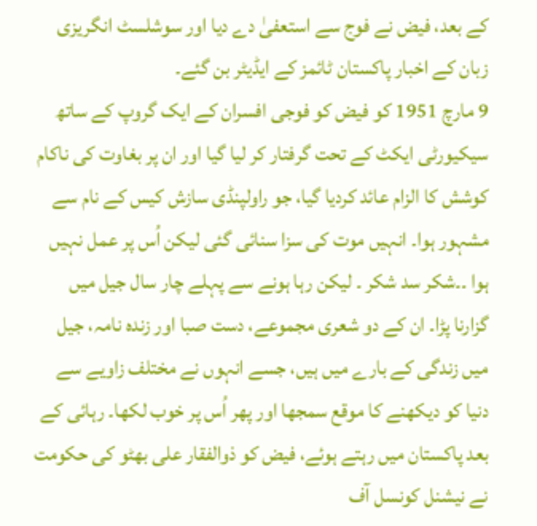کے بعد، فیض نے فوج سے استعفیٰ دے دیا اور سوشلسٹ انگریزی زبان کے اخبار پاکستان ٹائمز کے ایڈیٹر بن گئے۔
9 مارچ 1951 کو فیض کو فوجی افسران کے ایک گروپ کے ساتھ سیکیورٹی ایکٹ کے تحت گرفتار کر لیا گیا اور ان پر بغاوت کی ناکام کوشش کا الزام عائد کردیا گیا، جو راولپنڈی سازش کیس کے نام سے مشہور ہوا۔ انہیں موت کی سزا سنائی گئی لیکن اُس پر عمل نہیں ہوا ۔۔شکر سد شکر ۔ لیکن رہا ہونے سے پہلے چار سال جیل میں گزارنا پڑا۔ ان کے دو شعری مجموعے، دست صبا اور زندہ نامہ، جیل میں زندگی کے بارے میں ہیں، جسے انہوں نے مختلف زاویے سے دنیا کو دیکھنے کا موقع سمجھا اور پھر اُس پر خوب لکھا۔ رہائی کے بعد پاکستان میں رہتے ہوئے، فیض کو ذوالفقار علی بھٹو کی حکومت نے نیشنل کونسل آف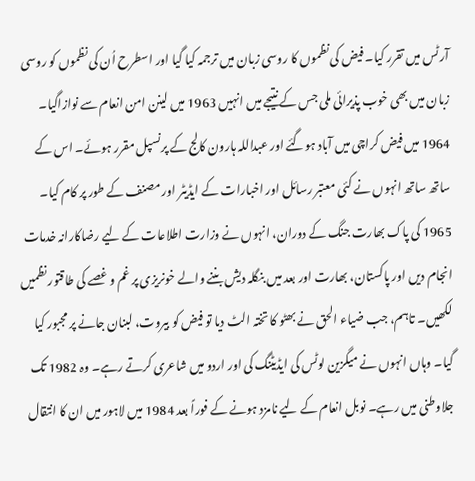آرٹس میں تقرر کیا۔ فیض کی نظموں کا روسی زبان میں ترجمہ کیا گیا اور اسطرح اُن کی نظموں کو روسی زبان میں بھی خوب پذیرائی ملی جس کے نتیجے میں انہیں 1963 میں لینن امن انعام سے نوازاگیا۔
1964 میں فیض کراچی میں آباد ہوگئے اور عبداللہ ہارون کالج کے پرنسپل مقرر ہوئے۔ اس کے ساتھ ساتھ انہوں نے کئی معتبر رسائل اور اخبارات کے ایڈیٹر اور مصنف کے طور پر کام کیا۔ 1965 کی پاک بھارت جنگ کے دوران، انہوں نے وزارت اطلاعات کے لیے رضاکارانہ خدمات انجام دیں اور پاکستان، بھارت اور بعد میں بنگلہ دیش بننے والے خونریزی پر غم و غصے کی طاقتور نظمیں لکھیں۔ تاہم، جب ضیاء الحق نے بھٹو کا تختہ الٹ دیا تو فیض کو بیروت، لبنان جانے پر مجبور کیا گیا۔ وہاں انہوں نے میگزین لوٹس کی ایڈیٹنگ کی اور اردو میں شاعری کرتے رہے۔ وہ 1982 تک جلاوطنی میں رہے۔ نوبل انعام کے لیے نامزد ہونے کے فوراً بعد 1984 میں لاہور میں ان کا انتقال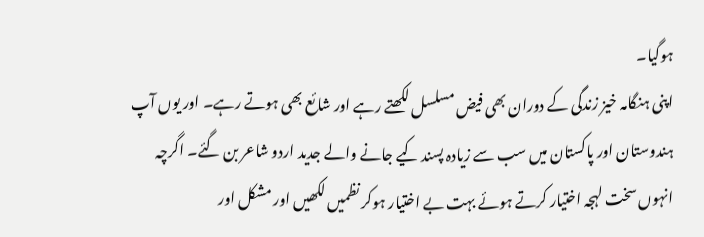ہوگیا۔
اپنی ہنگامہ خیز زندگی کے دوران بھی فیض مسلسل لکھتے رہے اور شائع بھی ہوتے رہے۔ اور یوں آپ ہندوستان اور پاکستان میں سب سے زیادہ پسند کیے جانے والے جدید اردو شاعر بن گئے۔ اگرچہ انہوں سخت لہجہ اختیار کرتے ہوئے بہت بے اختیار ہوکر نظمیں لکھیں اور مشکل اور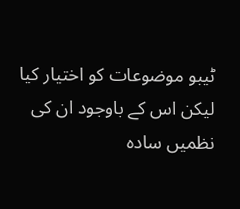ٹیبو موضوعات کو اختیار کیا لیکن اس کے باوجود ان کی نظمیں سادہ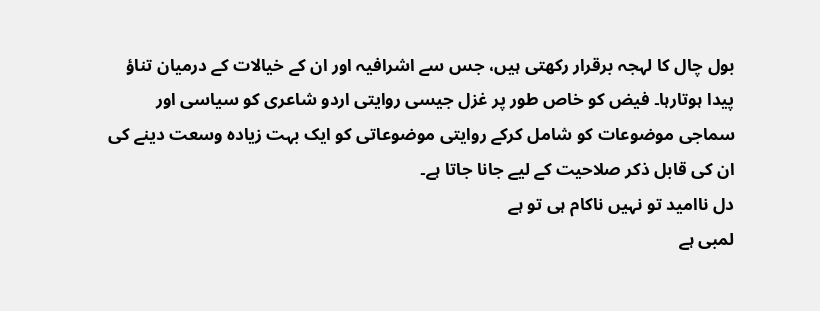بول چال کا لہجہ برقرار رکھتی ہیں، جس سے اشرافیہ اور ان کے خیالات کے درمیان تناؤ پیدا ہوتارہا۔ فیض کو خاص طور پر غزل جیسی روایتی اردو شاعری کو سیاسی اور سماجی موضوعات کو شامل کرکے روایتی موضوعاتی کو ایک بہت زیادہ وسعت دینے کی ان کی قابل ذکر صلاحیت کے لیے جانا جاتا ہے۔
دل ناامید تو نہیں ناکام ہی تو ہے
لمبی ہے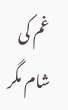غم کی شام مگر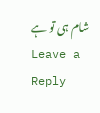شام ہی تو ہے
Leave a Reply